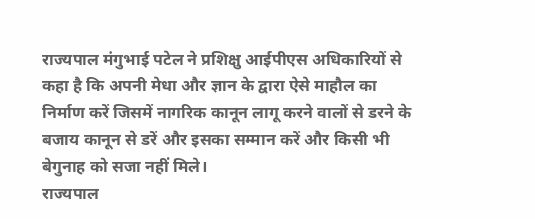राज्यपाल मंगुभाई पटेल ने प्रशिक्षु आईपीएस अधिकारियों से कहा है कि अपनी मेधा और ज्ञान के द्वारा ऐसे माहौल का निर्माण करें जिसमें नागरिक कानून लागू करने वालों से डरने के बजाय कानून से डरें और इसका सम्मान करें और किसी भी बेगुनाह को सजा नहीं मिले।
राज्यपाल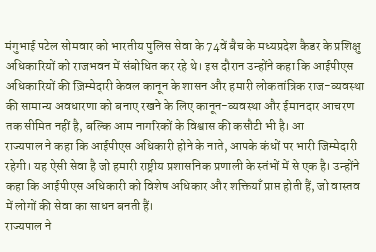मंगुभाई पटेल सोमवार को भारतीय पुलिस सेवा के 74वें बैच के मध्यप्रदेश कैडर के प्रशिक्षु अधिकारियों को राजभवन में संबोधित कर रहे थे। इस दौरान उन्होंने कहा कि आईपीएस अधिकारियों की ज़िम्मेदारी केवल कानून के शासन और हमारी लोकतांत्रिक राज-व्यवस्था की सामान्य अवधारणा को बनाए रखने के लिए कानून-व्यवस्था और ईमानदार आचरण तक सीमित नहीं है, बल्कि आम नागरिकों के विश्वास की कसौटी भी है। आ
राज्यपाल ने कहा कि आईपीएस अधिकारी होने के नाते, आपके कंधों पर भारी जिम्मेदारी रहेगी। यह ऐसी सेवा है जो हमारी राष्ट्रीय प्रशासनिक प्रणाली के स्तंभों में से एक है। उन्होंने कहा कि आईपीएस अधिकारी को विशेष अधिकार और शक्तियाँ प्राप्त होती हैं, जो वास्तव में लोगों की सेवा का साधन बनती हैं।
राज्यपाल ने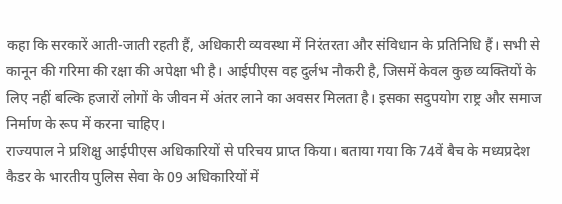कहा कि सरकारें आती-जाती रहती हैं, अधिकारी व्यवस्था में निरंतरता और संविधान के प्रतिनिधि हैं। सभी से कानून की गरिमा की रक्षा की अपेक्षा भी है। आईपीएस वह दुर्लभ नौकरी है, जिसमें केवल कुछ व्यक्तियों के लिए नहीं बल्कि हजारों लोगों के जीवन में अंतर लाने का अवसर मिलता है। इसका सदुपयोग राष्ट्र और समाज निर्माण के रूप में करना चाहिए।
राज्यपाल ने प्रशिक्षु आईपीएस अधिकारियों से परिचय प्राप्त किया। बताया गया कि 74वें बैच के मध्यप्रदेश कैडर के भारतीय पुलिस सेवा के 09 अधिकारियों में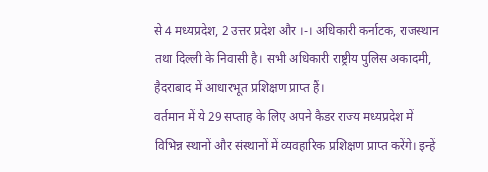से 4 मध्यप्रदेश, 2 उत्तर प्रदेश और ।-। अधिकारी कर्नाटक, राजस्थान तथा दिल्ली के निवासी है। सभी अधिकारी राष्ट्रीय पुलिस अकादमी, हैदराबाद में आधारभूत प्रशिक्षण प्राप्त हैं।
वर्तमान में ये 29 सप्ताह के लिए अपने कैडर राज्य मध्यप्रदेश में विभिन्न स्थानों और संस्थानों में व्यवहारिक प्रशिक्षण प्राप्त करेंगे। इन्हें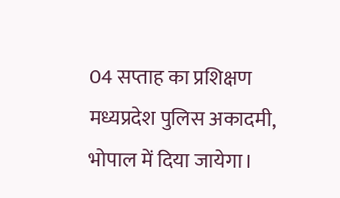04 सप्ताह का प्रशिक्षण मध्यप्रदेश पुलिस अकादमी, भोपाल में दिया जायेगा।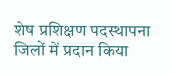शेष प्रशिक्षण पदस्थापना जिलों में प्रदान किया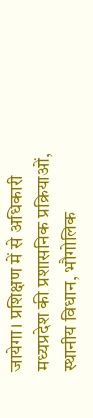जायेगा। प्रशिक्षण में से अधिकारी मध्यप्रदेश की प्रशासनिक प्रक्रियाओं, स्थानीय विधान, भौगोलिक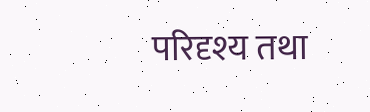परिदृश्य तथा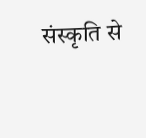संस्कृति से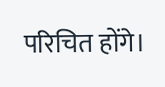परिचित होंगे।